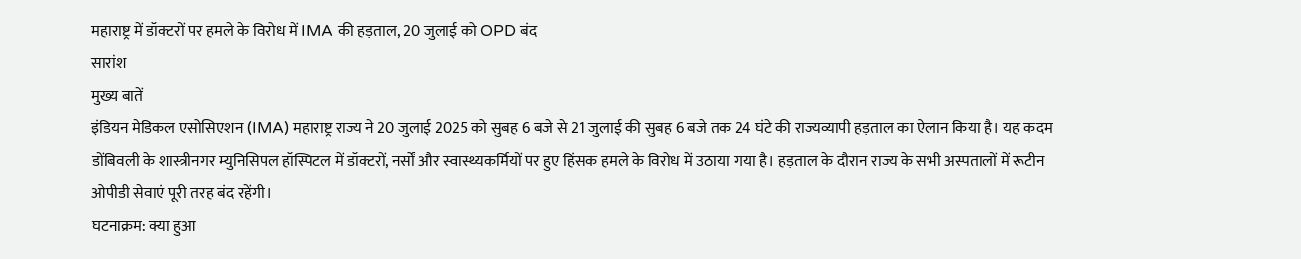महाराष्ट्र में डॉक्टरों पर हमले के विरोध में IMA की हड़ताल, 20 जुलाई को OPD बंद
सारांश
मुख्य बातें
इंडियन मेडिकल एसोसिएशन (IMA) महाराष्ट्र राज्य ने 20 जुलाई 2025 को सुबह 6 बजे से 21 जुलाई की सुबह 6 बजे तक 24 घंटे की राज्यव्यापी हड़ताल का ऐलान किया है। यह कदम डोंबिवली के शास्त्रीनगर म्युनिसिपल हॉस्पिटल में डॉक्टरों, नर्सों और स्वास्थ्यकर्मियों पर हुए हिंसक हमले के विरोध में उठाया गया है। हड़ताल के दौरान राज्य के सभी अस्पतालों में रूटीन ओपीडी सेवाएं पूरी तरह बंद रहेंगी।
घटनाक्रम: क्या हुआ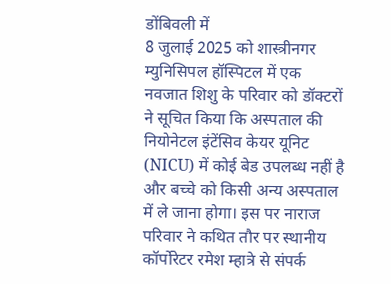डोंबिवली में
8 जुलाई 2025 को शास्त्रीनगर म्युनिसिपल हॉस्पिटल में एक नवजात शिशु के परिवार को डॉक्टरों ने सूचित किया कि अस्पताल की नियोनेटल इंटेंसिव केयर यूनिट (NICU) में कोई बेड उपलब्ध नहीं है और बच्चे को किसी अन्य अस्पताल में ले जाना होगा। इस पर नाराज परिवार ने कथित तौर पर स्थानीय कॉर्पोरेटर रमेश म्हात्रे से संपर्क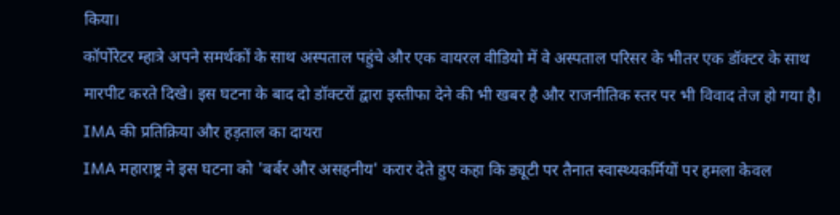किया।
कॉर्पोरेटर म्हात्रे अपने समर्थकों के साथ अस्पताल पहुंचे और एक वायरल वीडियो में वे अस्पताल परिसर के भीतर एक डॉक्टर के साथ मारपीट करते दिखे। इस घटना के बाद दो डॉक्टरों द्वारा इस्तीफा देने की भी खबर है और राजनीतिक स्तर पर भी विवाद तेज हो गया है।
IMA की प्रतिक्रिया और हड़ताल का दायरा
IMA महाराष्ट्र ने इस घटना को 'बर्बर और असहनीय' करार देते हुए कहा कि ड्यूटी पर तैनात स्वास्थ्यकर्मियों पर हमला केवल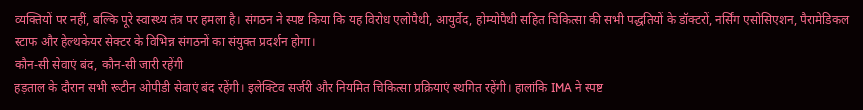व्यक्तियों पर नहीं, बल्कि पूरे स्वास्थ्य तंत्र पर हमला है। संगठन ने स्पष्ट किया कि यह विरोध एलोपैथी, आयुर्वेद, होम्योपैथी सहित चिकित्सा की सभी पद्धतियों के डॉक्टरों, नर्सिंग एसोसिएशन, पैरामेडिकल स्टाफ और हेल्थकेयर सेक्टर के विभिन्न संगठनों का संयुक्त प्रदर्शन होगा।
कौन-सी सेवाएं बंद, कौन-सी जारी रहेंगी
हड़ताल के दौरान सभी रूटीन ओपीडी सेवाएं बंद रहेंगी। इलेक्टिव सर्जरी और नियमित चिकित्सा प्रक्रियाएं स्थगित रहेंगी। हालांकि IMA ने स्पष्ट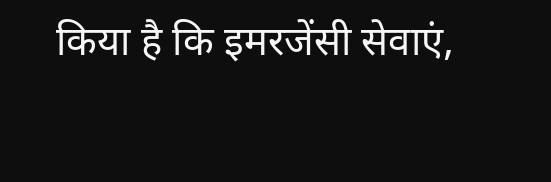किया है कि इमरजेंसी सेवाएं,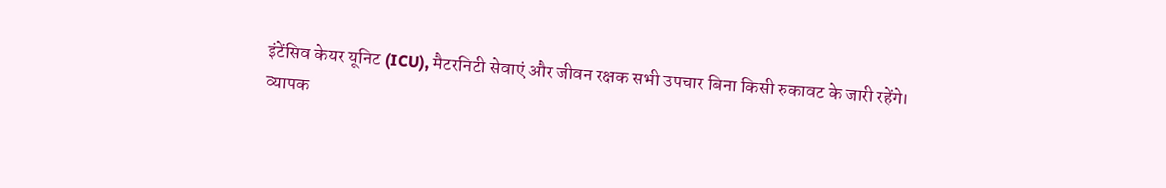इंटेंसिव केयर यूनिट (ICU), मैटरनिटी सेवाएं और जीवन रक्षक सभी उपचार बिना किसी रुकावट के जारी रहेंगे।
व्यापक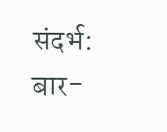संदर्भ: बार-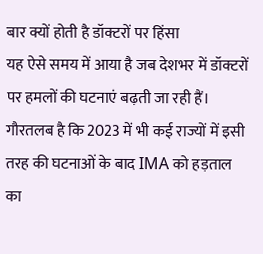बार क्यों होती है डॉक्टरों पर हिंसा
यह ऐसे समय में आया है जब देशभर में डॉक्टरों पर हमलों की घटनाएं बढ़ती जा रही हैं। गौरतलब है कि 2023 में भी कई राज्यों में इसी तरह की घटनाओं के बाद IMA को हड़ताल का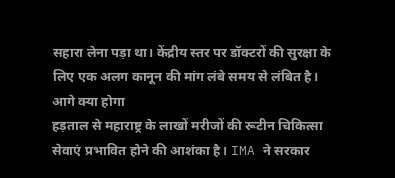सहारा लेना पड़ा था। केंद्रीय स्तर पर डॉक्टरों की सुरक्षा के लिए एक अलग कानून की मांग लंबे समय से लंबित है।
आगे क्या होगा
हड़ताल से महाराष्ट्र के लाखों मरीजों की रूटीन चिकित्सा सेवाएं प्रभावित होने की आशंका है। IMA ने सरकार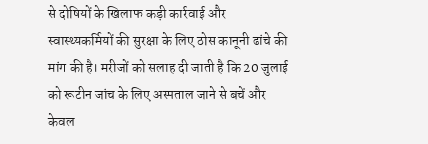से दोषियों के खिलाफ कड़ी कार्रवाई और स्वास्थ्यकर्मियों की सुरक्षा के लिए ठोस कानूनी ढांचे की मांग की है। मरीजों को सलाह दी जाती है कि 20 जुलाई को रूटीन जांच के लिए अस्पताल जाने से बचें और केवल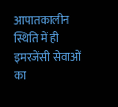आपातकालीन स्थिति में ही इमरजेंसी सेवाओं का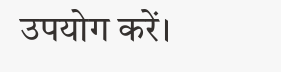उपयोग करें।